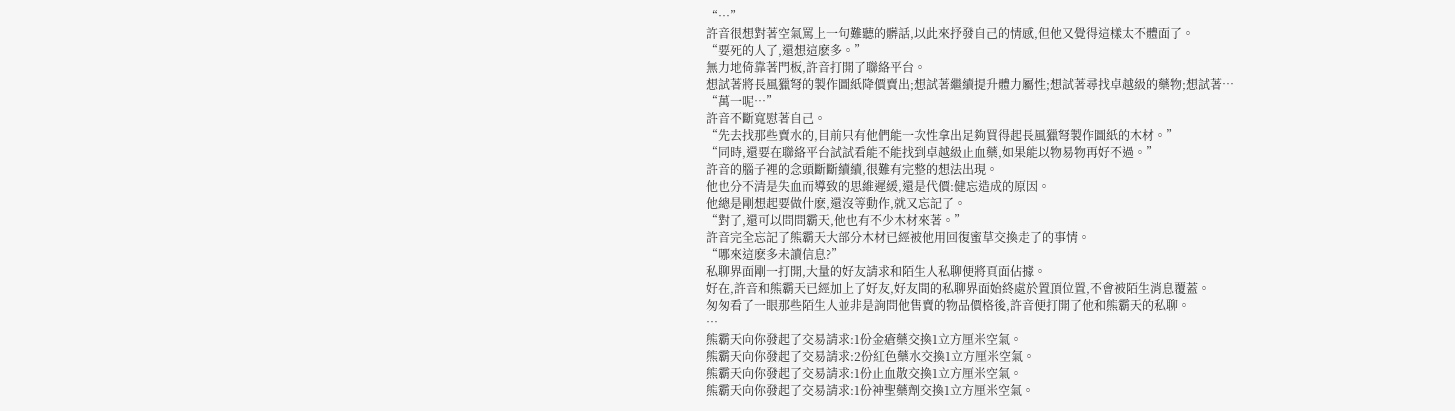“…”
許音很想對著空氣罵上一句難聽的髒話,以此來抒發自己的情感,但他又覺得這樣太不體面了。
“要死的人了,還想這麽多。”
無力地倚靠著門板,許音打開了聯絡平台。
想試著將長風獵弩的製作圖紙降價賣出;想試著繼續提升體力屬性;想試著尋找卓越級的藥物;想試著…
“萬一呢…”
許音不斷寬慰著自己。
“先去找那些賣水的,目前只有他們能一次性拿出足夠買得起長風獵弩製作圖紙的木材。”
“同時,還要在聯絡平台試試看能不能找到卓越級止血藥,如果能以物易物再好不過。”
許音的腦子裡的念頭斷斷續續,很難有完整的想法出現。
他也分不清是失血而導致的思維遲緩,還是代價:健忘造成的原因。
他總是剛想起要做什麽,還沒等動作,就又忘記了。
“對了,還可以問問霸天,他也有不少木材來著。”
許音完全忘記了熊霸天大部分木材已經被他用回復蜜草交換走了的事情。
“哪來這麽多未讀信息?”
私聊界面剛一打開,大量的好友請求和陌生人私聊便將頁面佔據。
好在,許音和熊霸天已經加上了好友,好友間的私聊界面始終處於置頂位置,不會被陌生消息覆蓋。
匆匆看了一眼那些陌生人並非是詢問他售賣的物品價格後,許音便打開了他和熊霸天的私聊。
…
熊霸天向你發起了交易請求:1份金瘡藥交換1立方厘米空氣。
熊霸天向你發起了交易請求:2份紅色藥水交換1立方厘米空氣。
熊霸天向你發起了交易請求:1份止血散交換1立方厘米空氣。
熊霸天向你發起了交易請求:1份神聖藥劑交換1立方厘米空氣。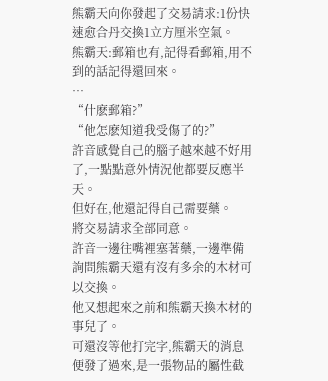熊霸天向你發起了交易請求:1份快速愈合丹交換1立方厘米空氣。
熊霸天:郵箱也有,記得看郵箱,用不到的話記得還回來。
…
“什麽郵箱?”
“他怎麽知道我受傷了的?”
許音感覺自己的腦子越來越不好用了,一點點意外情況他都要反應半天。
但好在,他還記得自己需要藥。
將交易請求全部同意。
許音一邊往嘴裡塞著藥,一邊準備詢問熊霸天還有沒有多余的木材可以交換。
他又想起來之前和熊霸天換木材的事兒了。
可還沒等他打完字,熊霸天的消息便發了過來,是一張物品的屬性截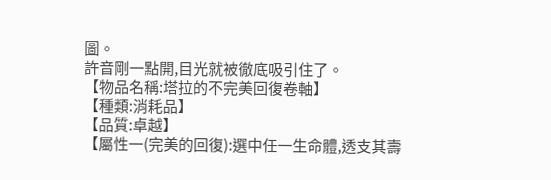圖。
許音剛一點開,目光就被徹底吸引住了。
【物品名稱:塔拉的不完美回復卷軸】
【種類:消耗品】
【品質:卓越】
【屬性一(完美的回復):選中任一生命體,透支其壽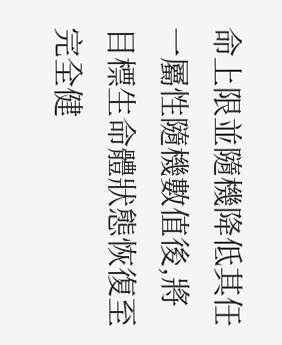命上限並隨機降低其任一屬性隨機數值後,將目標生命體狀態恢復至完全健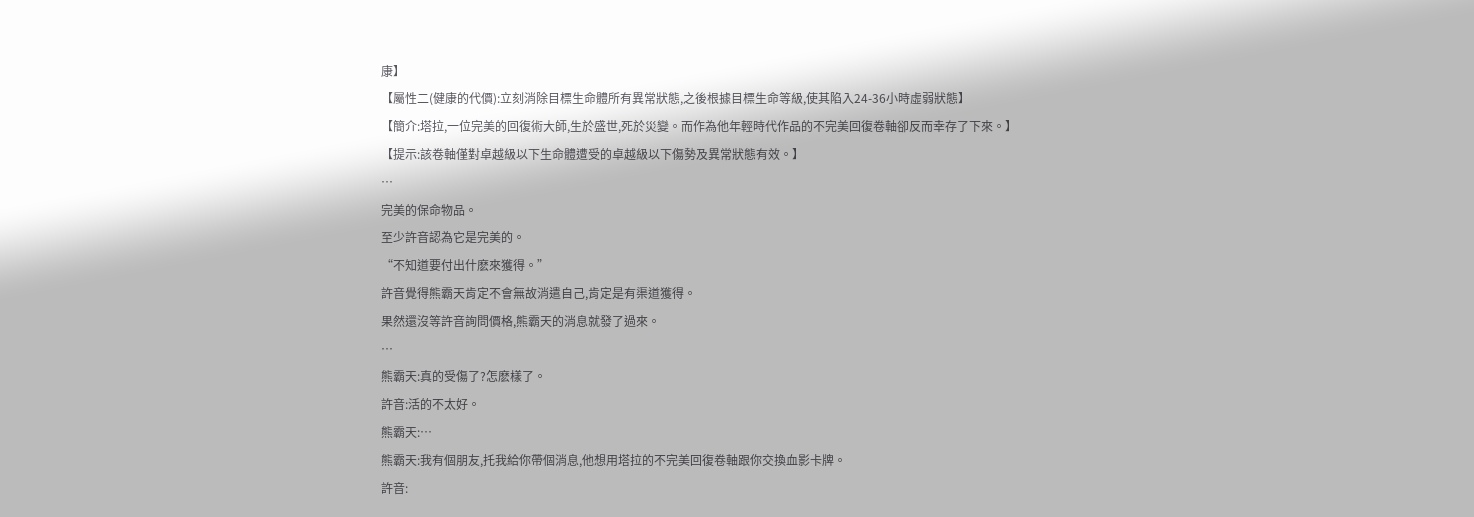康】
【屬性二(健康的代價):立刻消除目標生命體所有異常狀態,之後根據目標生命等級,使其陷入24-36小時虛弱狀態】
【簡介:塔拉,一位完美的回復術大師,生於盛世,死於災變。而作為他年輕時代作品的不完美回復卷軸卻反而幸存了下來。】
【提示:該卷軸僅對卓越級以下生命體遭受的卓越級以下傷勢及異常狀態有效。】
…
完美的保命物品。
至少許音認為它是完美的。
“不知道要付出什麽來獲得。”
許音覺得熊霸天肯定不會無故消遣自己,肯定是有渠道獲得。
果然還沒等許音詢問價格,熊霸天的消息就發了過來。
…
熊霸天:真的受傷了?怎麽樣了。
許音:活的不太好。
熊霸天:…
熊霸天:我有個朋友,托我給你帶個消息,他想用塔拉的不完美回復卷軸跟你交換血影卡牌。
許音: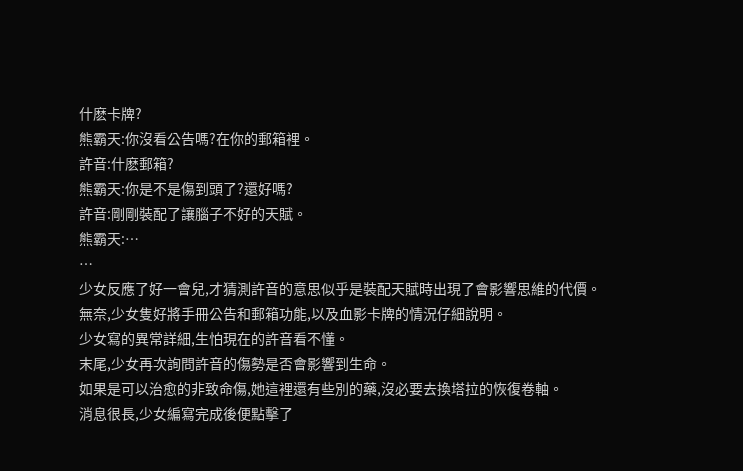什麽卡牌?
熊霸天:你沒看公告嗎?在你的郵箱裡。
許音:什麽郵箱?
熊霸天:你是不是傷到頭了?還好嗎?
許音:剛剛裝配了讓腦子不好的天賦。
熊霸天:…
…
少女反應了好一會兒,才猜測許音的意思似乎是裝配天賦時出現了會影響思維的代價。
無奈,少女隻好將手冊公告和郵箱功能,以及血影卡牌的情況仔細說明。
少女寫的異常詳細,生怕現在的許音看不懂。
末尾,少女再次詢問許音的傷勢是否會影響到生命。
如果是可以治愈的非致命傷,她這裡還有些別的藥,沒必要去換塔拉的恢復卷軸。
消息很長,少女編寫完成後便點擊了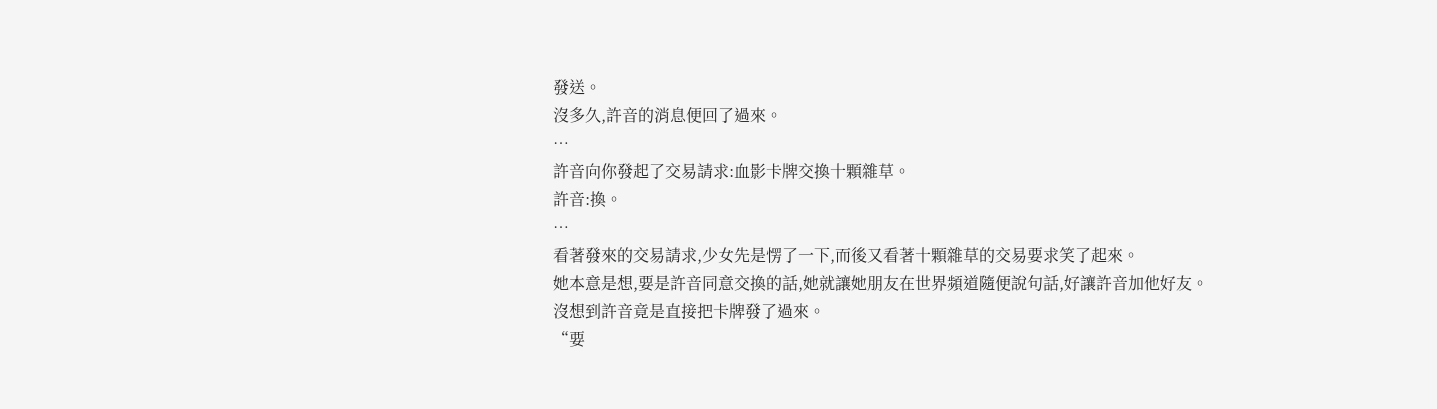發送。
沒多久,許音的消息便回了過來。
…
許音向你發起了交易請求:血影卡牌交換十顆雜草。
許音:換。
…
看著發來的交易請求,少女先是愣了一下,而後又看著十顆雜草的交易要求笑了起來。
她本意是想,要是許音同意交換的話,她就讓她朋友在世界頻道隨便說句話,好讓許音加他好友。
沒想到許音竟是直接把卡牌發了過來。
“要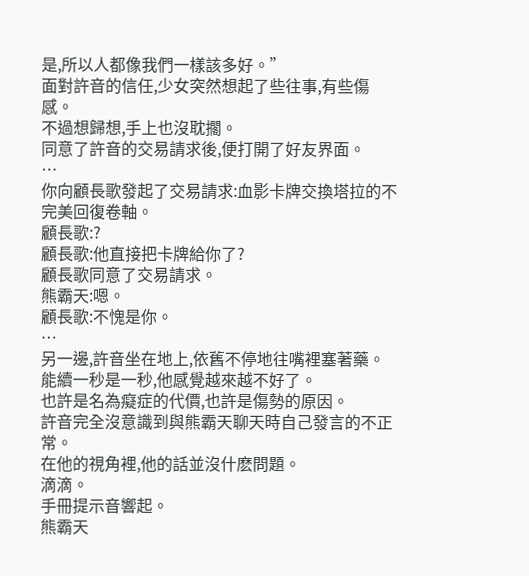是,所以人都像我們一樣該多好。”
面對許音的信任,少女突然想起了些往事,有些傷感。
不過想歸想,手上也沒耽擱。
同意了許音的交易請求後,便打開了好友界面。
…
你向顧長歌發起了交易請求:血影卡牌交換塔拉的不完美回復卷軸。
顧長歌:?
顧長歌:他直接把卡牌給你了?
顧長歌同意了交易請求。
熊霸天:嗯。
顧長歌:不愧是你。
…
另一邊,許音坐在地上,依舊不停地往嘴裡塞著藥。
能續一秒是一秒,他感覺越來越不好了。
也許是名為癡症的代價,也許是傷勢的原因。
許音完全沒意識到與熊霸天聊天時自己發言的不正常。
在他的視角裡,他的話並沒什麽問題。
滴滴。
手冊提示音響起。
熊霸天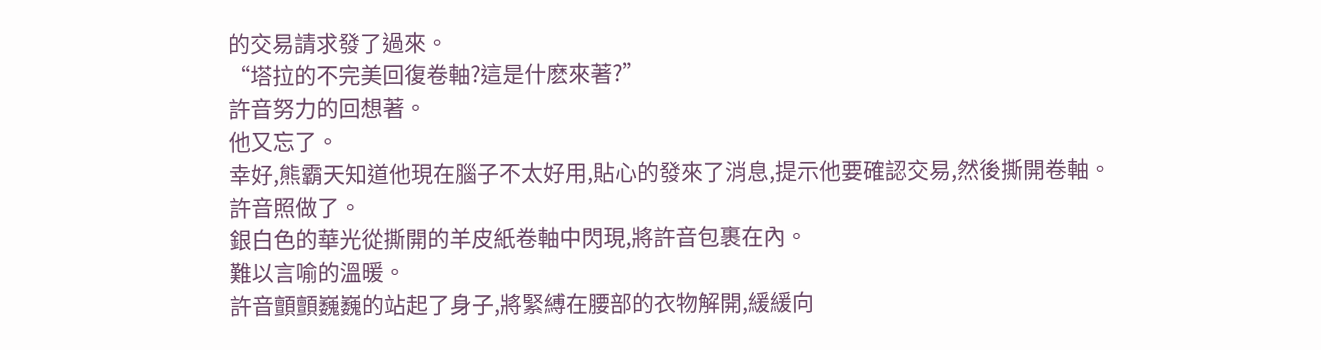的交易請求發了過來。
“塔拉的不完美回復卷軸?這是什麽來著?”
許音努力的回想著。
他又忘了。
幸好,熊霸天知道他現在腦子不太好用,貼心的發來了消息,提示他要確認交易,然後撕開卷軸。
許音照做了。
銀白色的華光從撕開的羊皮紙卷軸中閃現,將許音包裹在內。
難以言喻的溫暖。
許音顫顫巍巍的站起了身子,將緊縛在腰部的衣物解開,緩緩向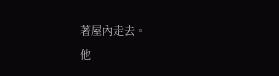著屋內走去。
他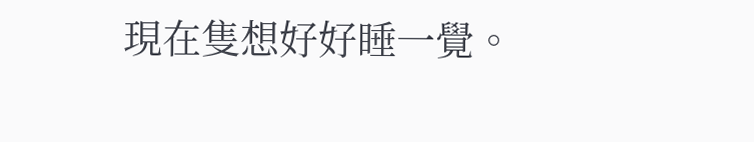現在隻想好好睡一覺。